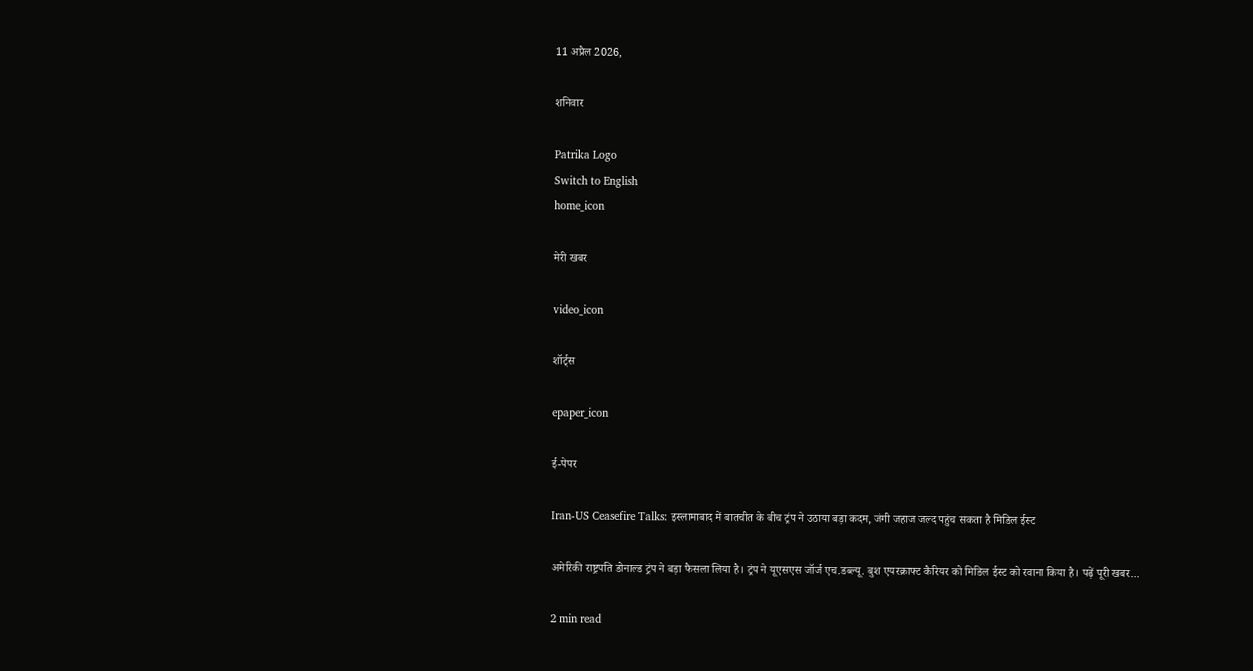11 अप्रैल 2026,

शनिवार

Patrika Logo
Switch to English
home_icon

मेरी खबर

video_icon

शॉर्ट्स

epaper_icon

ई-पेपर

Iran-US Ceasefire Talks: इस्लामाबाद में बातचीत के बीच ट्रंप ने उठाया बड़ा कदम, जंगी जहाज जल्द पहुंच सकता है मिडिल ईस्ट

अमेरिकी राष्ट्रपति डोनाल्ड ट्रंप ने बड़ा फैसला लिया है। ट्रंप ने यूएसएस जॉर्ज एच.डब्ल्यू. बुश एयरक्राफ्ट कैरियर को मिडिल ईस्ट को रवाना किया है। पढ़ें पूरी खबर...

2 min read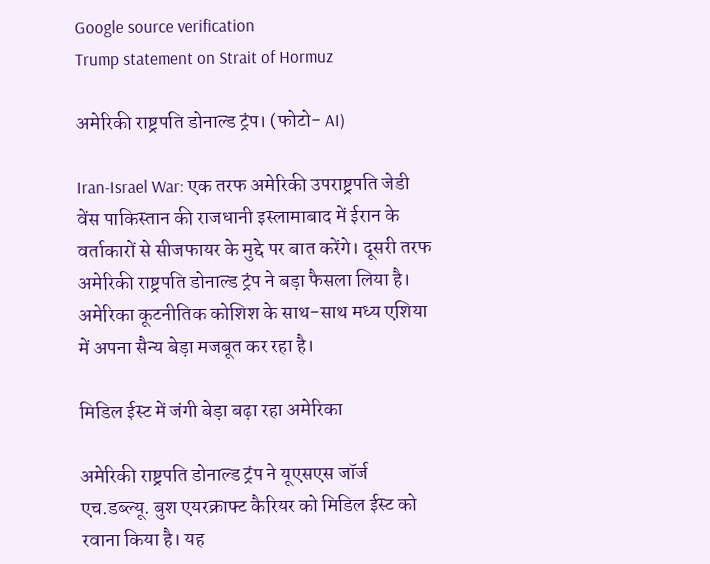Google source verification
Trump statement on Strait of Hormuz

अमेरिकी राष्ट्रपति डोनाल्ड ट्रंप। (फोटो- AI)

Iran-Israel War: एक तरफ अमेरिकी उपराष्ट्रपति जेडी वेंस पाकिस्तान की राजधानी इस्लामाबाद में ईरान के वर्ताकारों से सीजफायर के मुद्दे पर बात करेंगे। दूसरी तरफ अमेरिकी राष्ट्रपति डोनाल्ड ट्रंप ने बड़ा फैसला लिया है। अमेरिका कूटनीतिक कोशिश के साथ-साथ मध्य एशिया में अपना सैन्य बेड़ा मजबूत कर रहा है।

मिडिल ईस्ट में जंगी बेड़ा बढ़ा रहा अमेरिका

अमेरिकी राष्ट्रपति डोनाल्ड ट्रंप ने यूएसएस जॉर्ज एच.डब्ल्यू. बुश एयरक्राफ्ट कैरियर को मिडिल ईस्ट को रवाना किया है। यह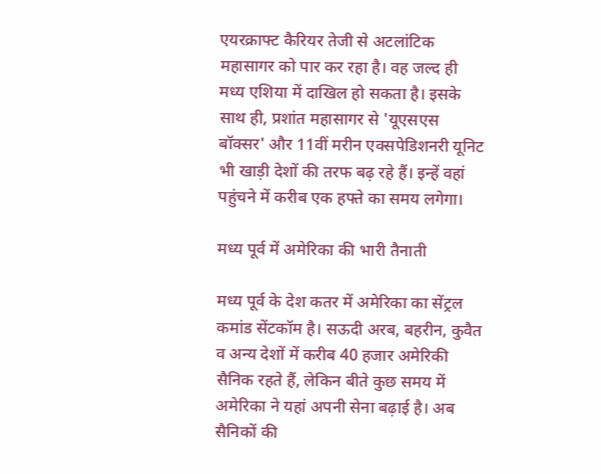एयरक्राफ्ट कैरियर तेजी से अटलांटिक महासागर को पार कर रहा है। वह जल्द ही मध्य एशिया में दाखिल हो सकता है। इसके साथ ही, प्रशांत महासागर से 'यूएसएस बॉक्सर' और 11वीं मरीन एक्सपेडिशनरी यूनिट भी खाड़ी देशों की तरफ बढ़ रहे हैं। इन्हें वहां पहुंचने में करीब एक हफ्ते का समय लगेगा।

मध्य पूर्व में अमेरिका की भारी तैनाती

मध्य पूर्व के देश कतर में अमेरिका का सेंट्रल कमांड सेंटकॉम है। सऊदी अरब, बहरीन, कुवैत व अन्य देशों में करीब 40 हजार अमेरिकी सैनिक रहते हैं, लेकिन बीते कुछ समय में अमेरिका ने यहां अपनी सेना बढ़ाई है। अब सैनिकों की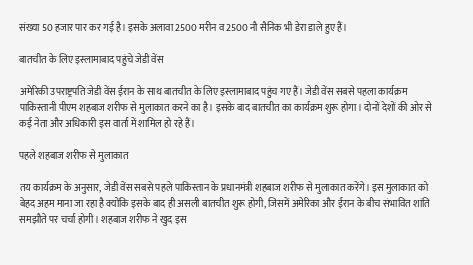संख्या 50 हजार पार कर गई है। इसके अलावा 2500 मरीन व 2500 नौ सैनिक भी डेरा डाले हुए हैं।

बातचीत के लिए इस्लामाबाद पहुंचे जेडी वेंस

अमेरिकी उपराष्ट्रपति जेडी वेंस ईरान के साथ बातचीत के लिए इस्लामाबाद पहुंच गए हैं। जेडी वेंस सबसे पहला कार्यक्रम पाकिस्तानी पीएम शहबाज शरीफ से मुलाकात करने का है। इसके बाद बातचीत का कार्यक्रम शुरू होगा। दोनों देशों की ओर से कई नेता और अधिकारी इस वार्ता में शामिल हो रहे हैं।

पहले शहबाज शरीफ से मुलाकात

तय कार्यक्रम के अनुसार, जेडी वेंस सबसे पहले पाकिस्तान के प्रधानमंत्री शहबाज शरीफ से मुलाकात करेंगे। इस मुलाकात को बेहद अहम माना जा रहा है क्योंकि इसके बाद ही असली बातचीत शुरू होगी, जिसमें अमेरिका और ईरान के बीच संभावित शांति समझौते पर चर्चा होगी। शहबाज शरीफ ने खुद इस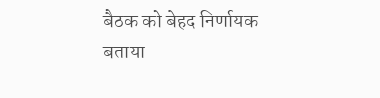बैठक को बेहद निर्णायक बताया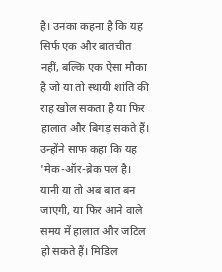है। उनका कहना है कि यह सिर्फ एक और बातचीत नहीं, बल्कि एक ऐसा मौका है जो या तो स्थायी शांति की राह खोल सकता है या फिर हालात और बिगड़ सकते हैं। उन्होंने साफ कहा कि यह 'मेक-ऑर-ब्रेक पल है। यानी या तो अब बात बन जाएगी, या फिर आने वाले समय में हालात और जटिल हो सकते हैं। मिडिल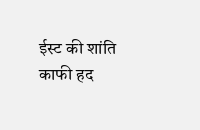ईस्ट की शांति काफी हद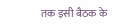तक इसी बैठक के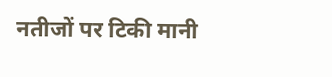नतीजों पर टिकी मानी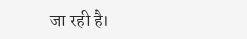जा रही है।